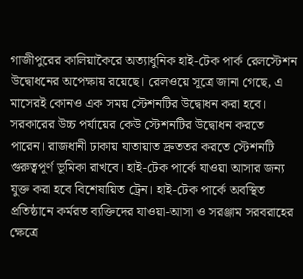গাজীপুরের কালিয়াকৈরে অত্যাধুনিক হাই-টেক পার্ক রেলস্টেশন উদ্বোধনের অপেক্ষায় রয়েছে। রেলওয়ে সূত্রে জানা গেছে, এ মাসেরই কোনও এক সময় স্টেশনটির উদ্বোধন করা হবে। সরকারের উচ্চ পর্যায়ের কেউ স্টেশনটির উদ্বোধন করতে পারেন। রাজধানী ঢাকায় যাতায়াত দ্রুততর করতে স্টেশনটি গুরুত্বপূর্ণ ভূমিকা রাখবে। হাই-টেক পার্কে যাওয়া আসার জন্য যুক্ত করা হবে বিশেষায়িত ট্রেন। হাই-টেক পার্কে অবস্থিত প্রতিষ্ঠানে কর্মরত ব্যক্তিদের যাওয়া-আসা ও সরঞ্জাম সরবরাহের ক্ষেত্রে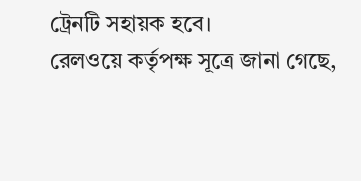ট্রেনটি সহায়ক হবে।
রেলওয়ে কর্তৃপক্ষ সূত্রে জানা গেছে,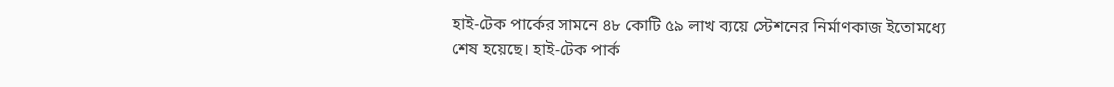হাই-টেক পার্কের সামনে ৪৮ কোটি ৫৯ লাখ ব্যয়ে স্টেশনের নির্মাণকাজ ইতোমধ্যে শেষ হয়েছে। হাই-টেক পার্ক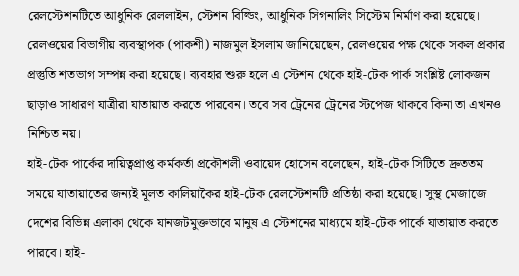রেলস্টেশনটিতে আধুনিক রেললাইন, স্টেশন বিল্ডিং, আধুনিক সিগনালিং সিস্টেম নির্মাণ করা হয়েছে।
রেলওয়ের বিভাগীয় ব্যবস্থাপক (পাকশী) নাজমুল ইসলাম জানিয়েছেন, রেলওয়ের পক্ষ থেকে সকল প্রকার প্রস্তুতি শতভাগ সম্পন্ন করা হয়েছে। ব্যবহার শুরু হলে এ স্টেশন থেকে হাই-টেক পার্ক সংশ্লিষ্ট লোকজন ছাড়াও সাধারণ যাত্রীরা যাতায়াত করতে পারবেন। তবে সব ট্রেনের ট্রেনের স্টপেজ থাকবে কিনা তা এখনও নিশ্চিত নয়।
হাই-টেক পার্কের দায়িত্বপ্রাপ্ত কর্মকর্তা প্রকৌশলী ওবায়েদ হোসেন বলেছেন, হাই-টেক সিটিতে দ্রুততম সময়ে যাতায়াতের জন্যই মূলত কালিয়াকৈর হাই-টেক রেলস্টেশনটি প্রতিষ্ঠা করা হয়েছে। সুস্থ মেজাজে দেশের বিভিন্ন এলাকা থেকে যানজটমুক্তভাবে মানুষ এ স্টেশনের মাধ্যমে হাই-টেক পার্কে যাতায়াত করতে পারবে। হাই-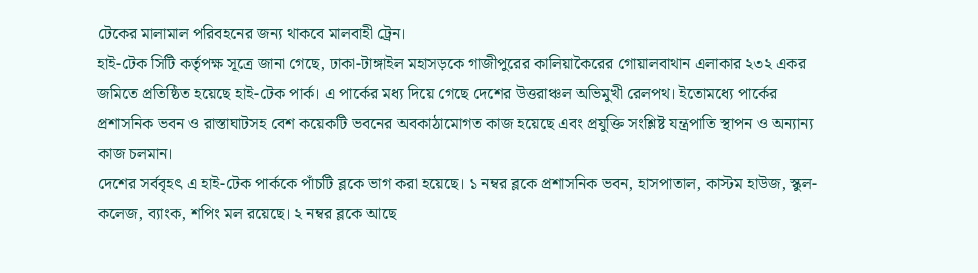টেকের মালামাল পরিবহনের জন্য থাকবে মালবাহী ট্রেন।
হাই-টেক সিটি কর্তৃপক্ষ সূত্রে জানা গেছে, ঢাকা-টাঙ্গাইল মহাসড়কে গাজীপুরের কালিয়াকৈরের গোয়ালবাথান এলাকার ২৩২ একর জমিতে প্রতিষ্ঠিত হয়েছে হাই-টেক পার্ক। এ পার্কের মধ্য দিয়ে গেছে দেশের উত্তরাঞ্চল অভিমুখী রেলপথ। ইতোমধ্যে পার্কের প্রশাসনিক ভবন ও রাস্তাঘাটসহ বেশ কয়েকটি ভবনের অবকাঠামোগত কাজ হয়েছে এবং প্রযুক্তি সংশ্লিষ্ট যন্ত্রপাতি স্থাপন ও অন্যান্য কাজ চলমান।
দেশের সর্ববৃহৎ এ হাই-টেক পার্ককে পাঁচটি ব্লকে ভাগ করা হয়েছে। ১ নম্বর ব্লকে প্রশাসনিক ভবন, হাসপাতাল, কাস্টম হাউজ, স্কুল-কলেজ, ব্যাংক, শপিং মল রয়েছে। ২ নম্বর ব্লকে আছে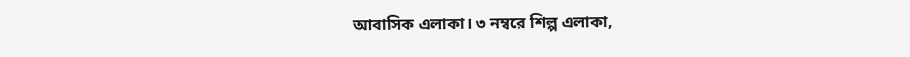আবাসিক এলাকা। ৩ নম্বরে শিল্প এলাকা,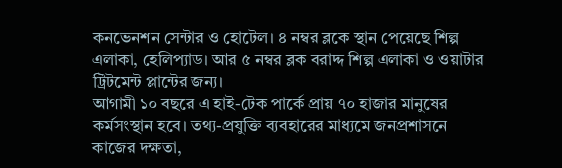কনভেনশন সেন্টার ও হোটেল। ৪ নম্বর ব্লকে স্থান পেয়েছে শিল্প এলাকা, হেলিপ্যাড। আর ৫ নম্বর ব্লক বরাদ্দ শিল্প এলাকা ও ওয়াটার ট্রিটমেন্ট প্লান্টের জন্য।
আগামী ১০ বছরে এ হাই-টেক পার্কে প্রায় ৭০ হাজার মানুষের কর্মসংস্থান হবে। তথ্য-প্রযুক্তি ব্যবহারের মাধ্যমে জনপ্রশাসনে কাজের দক্ষতা,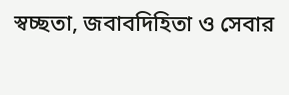স্বচ্ছতা, জবাবদিহিতা ও সেবার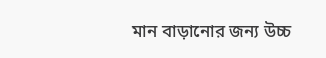মান বাড়ানোর জন্য উচ্চ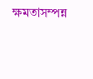ক্ষমতাসম্পন্ন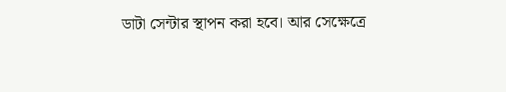ডাটা সেন্টার স্থাপন করা হবে। আর সেক্ষেত্রে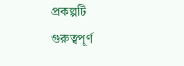প্রকল্পটি গুরুত্বপূর্ণ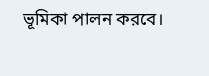ভূমিকা পালন করবে।